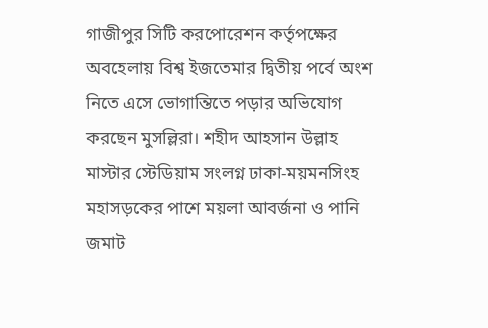গাজীপুর সিটি করপোরেশন কর্তৃপক্ষের অবহেলায় বিশ্ব ইজতেমার দ্বিতীয় পর্বে অংশ নিতে এসে ভোগান্তিতে পড়ার অভিযোগ করছেন মুসল্লিরা। শহীদ আহসান উল্লাহ মাস্টার স্টেডিয়াম সংলগ্ন ঢাকা-ময়মনসিংহ মহাসড়কের পাশে ময়লা আবর্জনা ও পানি জমাট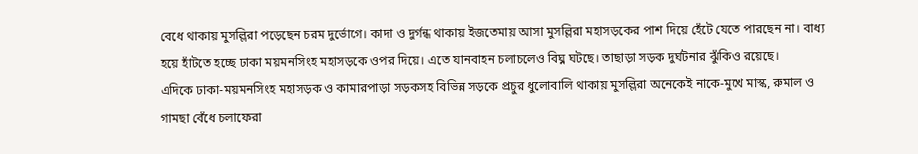বেধে থাকায় মুসল্লিরা পড়েছেন চরম দুর্ভোগে। কাদা ও দুর্গন্ধ থাকায় ইজতেমায় আসা মুসল্লিরা মহাসড়কের পাশ দিয়ে হেঁটে যেতে পারছেন না। বাধ্য হয়ে হাঁটতে হচ্ছে ঢাকা ময়মনসিংহ মহাসড়কে ওপর দিয়ে। এতে যানবাহন চলাচলেও বিঘ্ন ঘটছে। তাছাড়া সড়ক দুর্ঘটনার ঝুঁকিও রয়েছে।
এদিকে ঢাকা-ময়মনসিংহ মহাসড়ক ও কামারপাড়া সড়কসহ বিভিন্ন সড়কে প্রচুর ধুলোবালি থাকায় মুসল্লিরা অনেকেই নাকে-মুখে মাস্ক, রুমাল ও গামছা বেঁধে চলাফেরা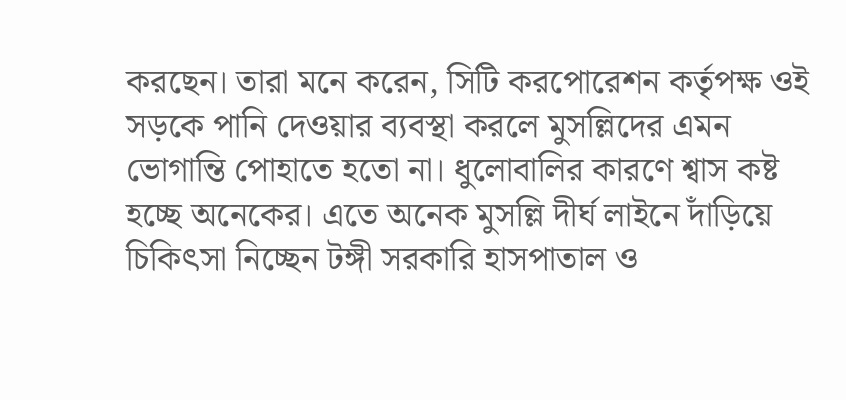করছেন। তারা মনে করেন, সিটি করপোরেশন কর্তৃপক্ষ ওই সড়কে পানি দেওয়ার ব্যবস্থা করলে মুসল্লিদের এমন ভোগান্তি পোহাতে হতো না। ধুলোবালির কারণে শ্বাস কষ্ট হচ্ছে অনেকের। এতে অনেক মুসল্লি দীর্ঘ লাইনে দাঁড়িয়ে চিকিৎসা নিচ্ছেন টঙ্গী সরকারি হাসপাতাল ও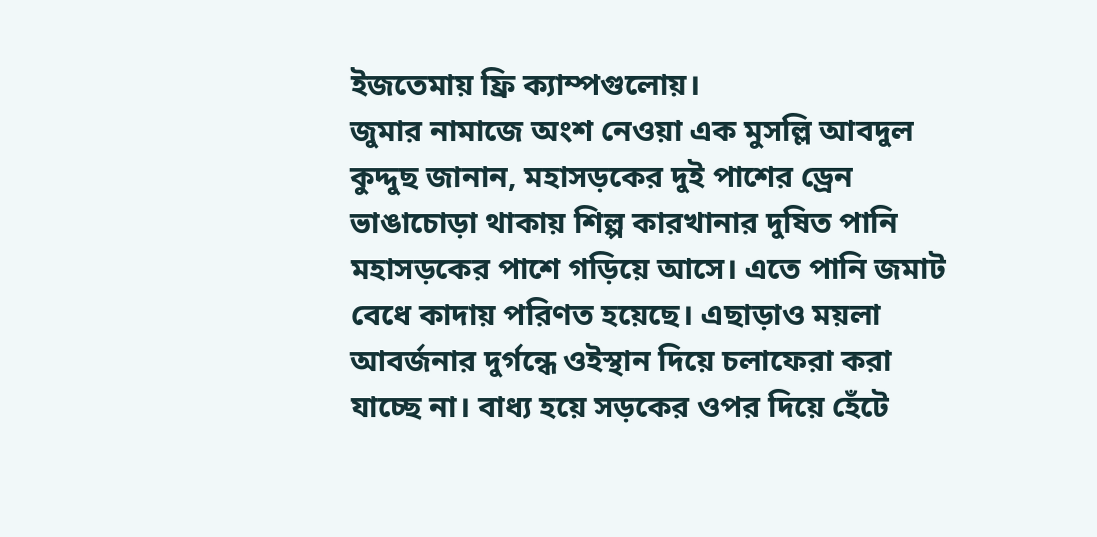ইজতেমায় ফ্রি ক্যাম্পগুলোয়।
জুমার নামাজে অংশ নেওয়া এক মুসল্লি আবদুল কুদ্দুছ জানান, মহাসড়কের দুই পাশের ড্রেন ভাঙাচোড়া থাকায় শিল্প কারখানার দুষিত পানি মহাসড়কের পাশে গড়িয়ে আসে। এতে পানি জমাট বেধে কাদায় পরিণত হয়েছে। এছাড়াও ময়লা আবর্জনার দুর্গন্ধে ওইস্থান দিয়ে চলাফেরা করা যাচ্ছে না। বাধ্য হয়ে সড়কের ওপর দিয়ে হেঁটে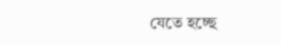যেতে হচ্ছে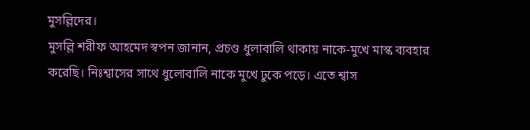মুসল্লিদের।
মুসল্লি শরীফ আহমেদ স্বপন জানান, প্রচণ্ড ধুলাবালি থাকায় নাকে-মুখে মাস্ক ব্যবহার করেছি। নিঃশ্বাসের সাথে ধুলোবালি নাকে মুখে ঢুকে পড়ে। এতে শ্বাস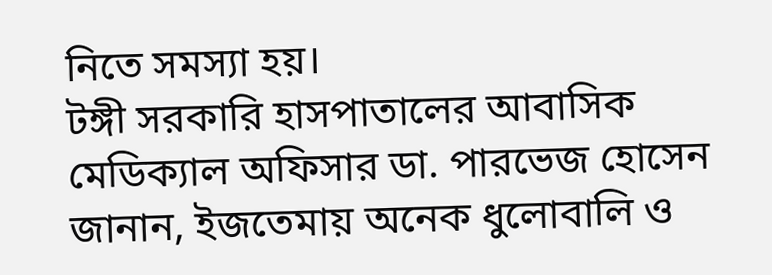নিতে সমস্যা হয়।
টঙ্গী সরকারি হাসপাতালের আবাসিক মেডিক্যাল অফিসার ডা. পারভেজ হোসেন জানান, ইজতেমায় অনেক ধুলোবালি ও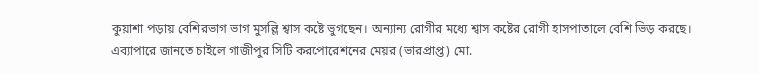কুয়াশা পড়ায় বেশিরভাগ ভাগ মুসল্লি শ্বাস কষ্টে ভুগছেন। অন্যান্য রোগীর মধ্যে শ্বাস কষ্টের রোগী হাসপাতালে বেশি ভিড় করছে।
এব্যাপারে জানতে চাইলে গাজীপুর সিটি করপোরেশনের মেয়র (ভারপ্রাপ্ত) মো.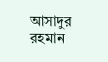আসাদুর রহমান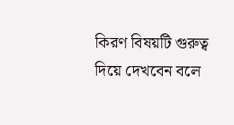কিরণ বিষয়টি গুরুত্ব দিয়ে দেখবেন বলে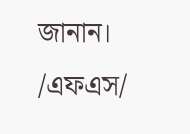জানান।
/এফএস/